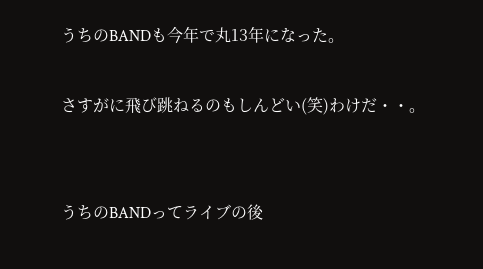うちのBANDも今年で丸13年になった。

さすがに飛び跳ねるのもしんどい(笑)わけだ・・。


うちのBANDってライブの後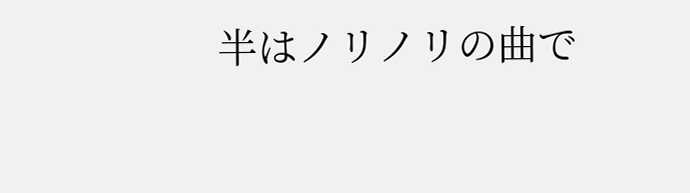半はノリノリの曲で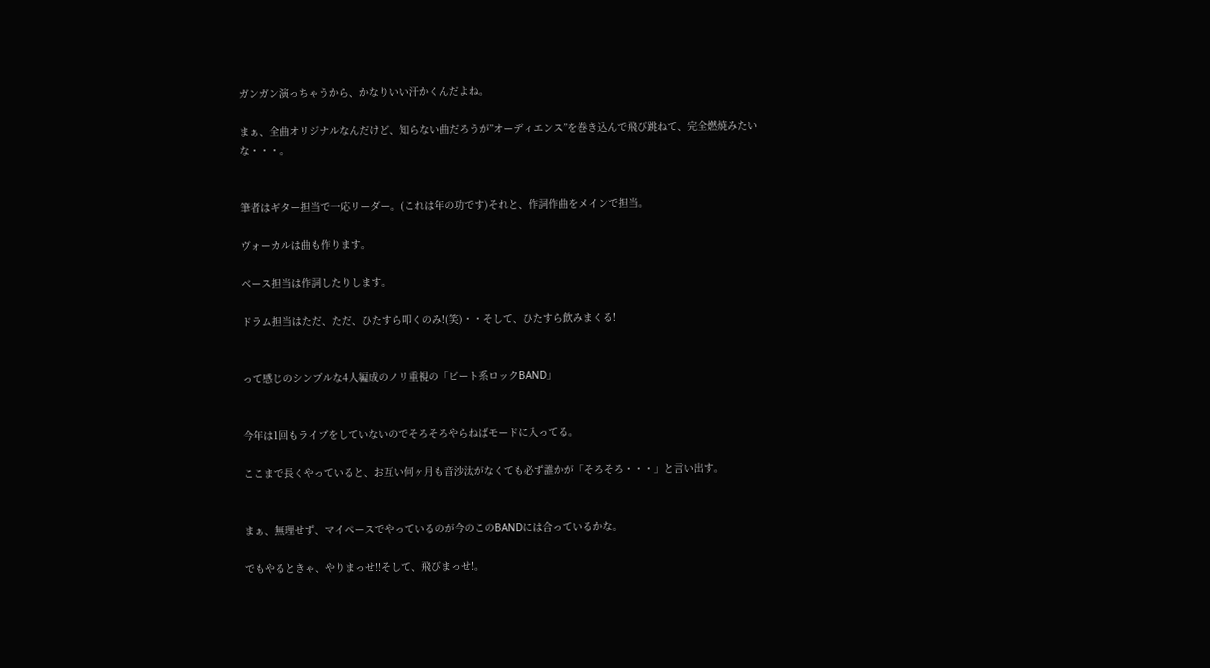ガンガン演っちゃうから、かなりいい汗かくんだよね。

まぁ、全曲オリジナルなんだけど、知らない曲だろうが”オーディエンス”を巻き込んで飛び跳ねて、完全燃焼みたいな・・・。


筆者はギター担当で一応リーダー。(これは年の功です)それと、作詞作曲をメインで担当。

ヴォーカルは曲も作ります。

ベース担当は作詞したりします。

ドラム担当はただ、ただ、ひたすら叩くのみ!(笑)・・そして、ひたすら飲みまくる!


って感じのシンプルな4人編成のノリ重視の「ビート系ロックBAND」


今年は1回もライブをしていないのでそろそろやらねばモードに入ってる。

ここまで長くやっていると、お互い何ヶ月も音沙汰がなくても必ず誰かが「そろそろ・・・」と言い出す。


まぁ、無理せず、マイペースでやっているのが今のこのBANDには合っているかな。

でもやるときゃ、やりまっせ!!そして、飛びまっせ!。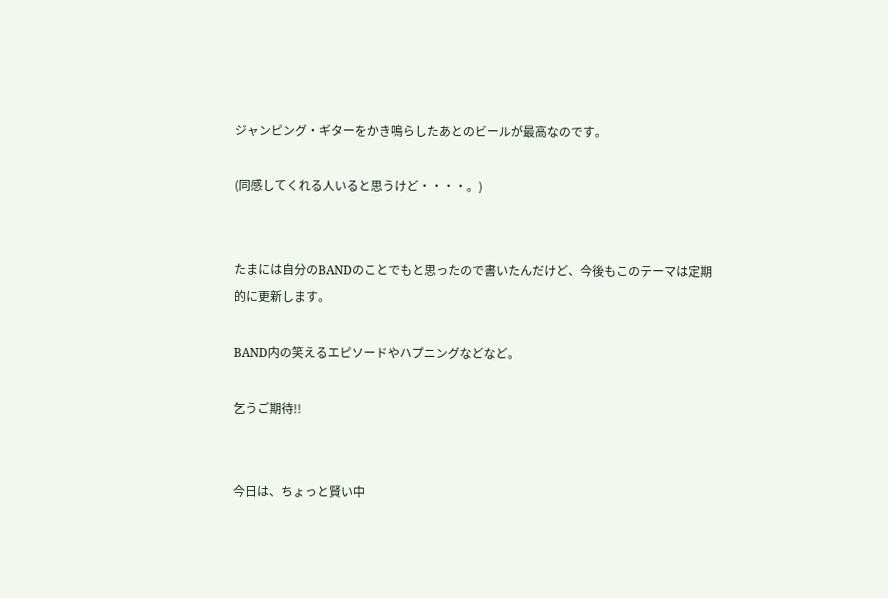ジャンピング・ギターをかき鳴らしたあとのビールが最高なのです。

(同感してくれる人いると思うけど・・・・。)


たまには自分のBANDのことでもと思ったので書いたんだけど、今後もこのテーマは定期的に更新します。

BAND内の笑えるエピソードやハプニングなどなど。

乞うご期待!!


今日は、ちょっと賢い中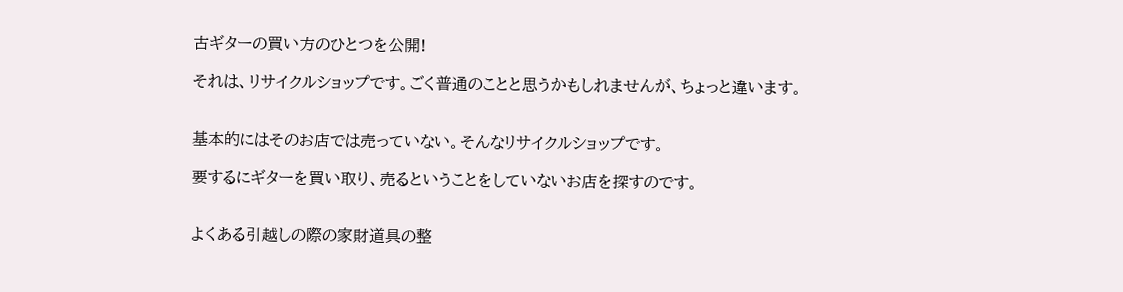古ギターの買い方のひとつを公開!

それは、リサイクルショップです。ごく普通のことと思うかもしれませんが、ちょっと違います。


基本的にはそのお店では売っていない。そんなリサイクルショップです。

要するにギターを買い取り、売るということをしていないお店を探すのです。


よくある引越しの際の家財道具の整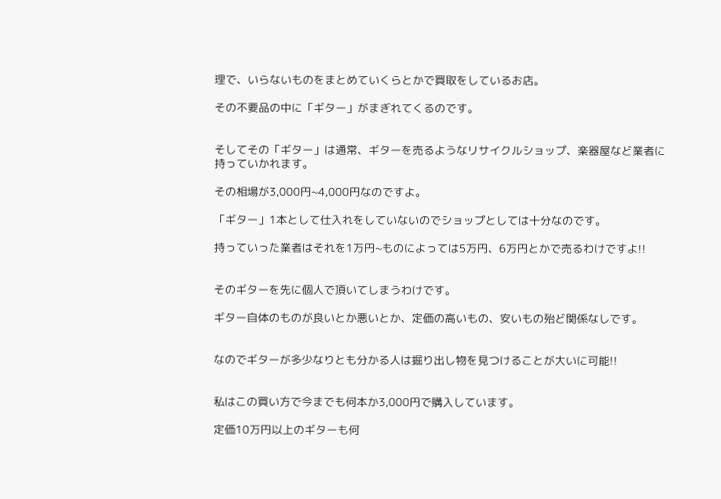理で、いらないものをまとめていくらとかで買取をしているお店。

その不要品の中に「ギター」がまぎれてくるのです。


そしてその「ギター」は通常、ギターを売るようなリサイクルショップ、楽器屋など業者に持っていかれます。

その相場が3,000円~4,000円なのですよ。

「ギター」1本として仕入れをしていないのでショップとしては十分なのです。

持っていった業者はそれを1万円~ものによっては5万円、6万円とかで売るわけですよ!!


そのギターを先に個人で頂いてしまうわけです。

ギター自体のものが良いとか悪いとか、定価の高いもの、安いもの殆ど関係なしです。


なのでギターが多少なりとも分かる人は掘り出し物を見つけることが大いに可能!!


私はこの買い方で今までも何本か3,000円で購入しています。

定価10万円以上のギターも何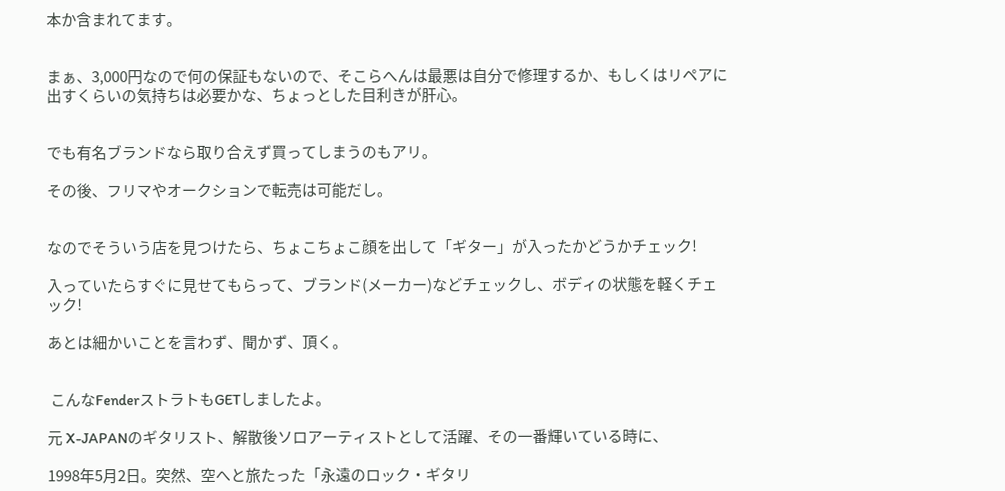本か含まれてます。


まぁ、3,000円なので何の保証もないので、そこらへんは最悪は自分で修理するか、もしくはリペアに出すくらいの気持ちは必要かな、ちょっとした目利きが肝心。


でも有名ブランドなら取り合えず買ってしまうのもアリ。

その後、フリマやオークションで転売は可能だし。


なのでそういう店を見つけたら、ちょこちょこ顔を出して「ギター」が入ったかどうかチェック!

入っていたらすぐに見せてもらって、ブランド(メーカー)などチェックし、ボディの状態を軽くチェック!

あとは細かいことを言わず、聞かず、頂く。


 こんなFenderストラトもGETしましたよ。

元 X-JAPANのギタリスト、解散後ソロアーティストとして活躍、その一番輝いている時に、

1998年5月2日。突然、空へと旅たった「永遠のロック・ギタリ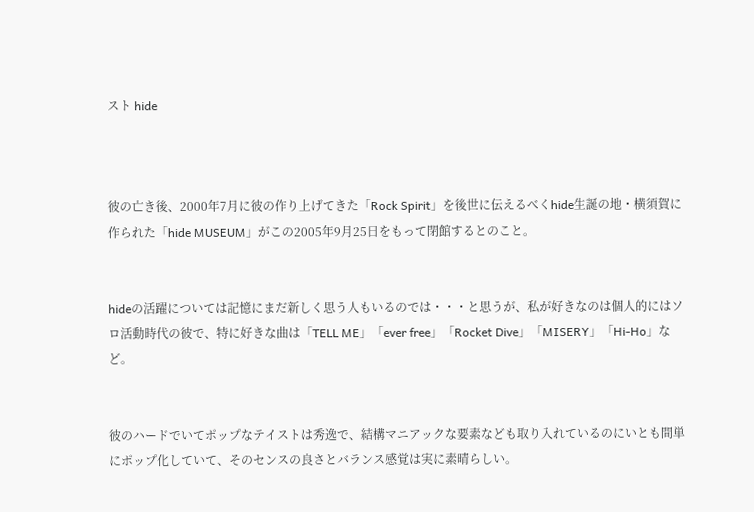スト hide



彼の亡き後、2000年7月に彼の作り上げてきた「Rock Spirit」を後世に伝えるべくhide生誕の地・横須賀に作られた「hide MUSEUM」がこの2005年9月25日をもって閉館するとのこと。


hideの活躍については記憶にまだ新しく思う人もいるのでは・・・と思うが、私が好きなのは個人的にはソロ活動時代の彼で、特に好きな曲は「TELL ME」「ever free」「Rocket Dive」「MISERY」「Hi-Ho」など。


彼のハードでいてポップなテイストは秀逸で、結構マニアックな要素なども取り入れているのにいとも間単にポップ化していて、そのセンスの良さとバランス感覚は実に素晴らしい。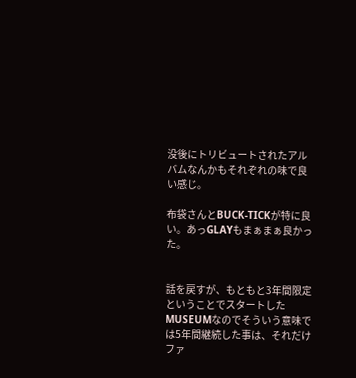没後にトリビュートされたアルバムなんかもそれぞれの味で良い感じ。

布袋さんとBUCK-TICKが特に良い。あっGLAYもまぁまぁ良かった。


話を戻すが、もともと3年間限定ということでスタートしたMUSEUMなのでそういう意味では5年間継続した事は、それだけファ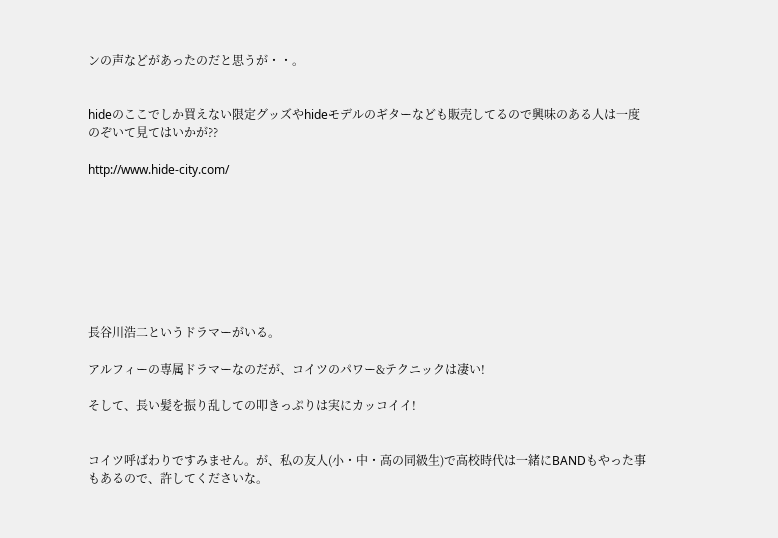ンの声などがあったのだと思うが・・。


hideのここでしか買えない限定グッズやhideモデルのギターなども販売してるので興味のある人は一度のぞいて見てはいかが??

http://www.hide-city.com/








長谷川浩二というドラマーがいる。

アルフィーの専属ドラマーなのだが、コイツのパワー&テクニックは凄い!

そして、長い髪を振り乱しての叩きっぷりは実にカッコイイ!


コイツ呼ばわりですみません。が、私の友人(小・中・高の同級生)で高校時代は一緒にBANDもやった事もあるので、許してくださいな。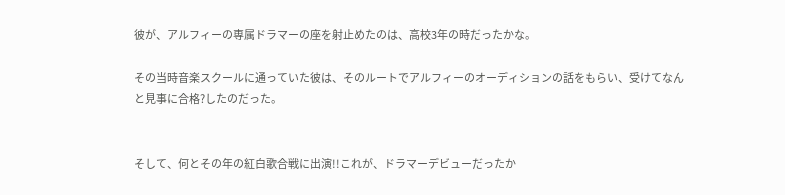彼が、アルフィーの専属ドラマーの座を射止めたのは、高校3年の時だったかな。

その当時音楽スクールに通っていた彼は、そのルートでアルフィーのオーディションの話をもらい、受けてなんと見事に合格?したのだった。


そして、何とその年の紅白歌合戦に出演!!これが、ドラマーデビューだったか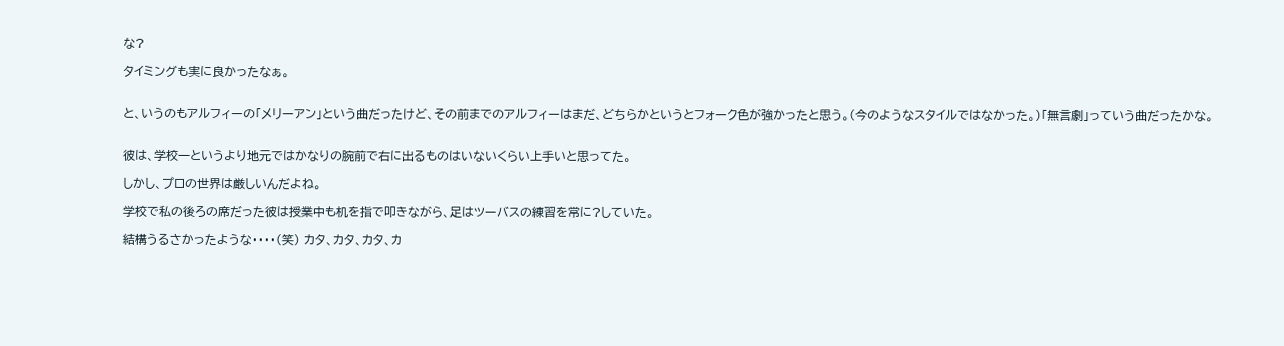な?

タイミングも実に良かったなぁ。


と、いうのもアルフィーの「メリーアン」という曲だったけど、その前までのアルフィーはまだ、どちらかというとフォーク色が強かったと思う。(今のようなスタイルではなかった。)「無言劇」っていう曲だったかな。


彼は、学校一というより地元ではかなりの腕前で右に出るものはいないくらい上手いと思ってた。

しかし、プロの世界は厳しいんだよね。

学校で私の後ろの席だった彼は授業中も机を指で叩きながら、足はツーバスの練習を常に?していた。

結構うるさかったような・・・・(笑) カタ、カタ、カタ、カ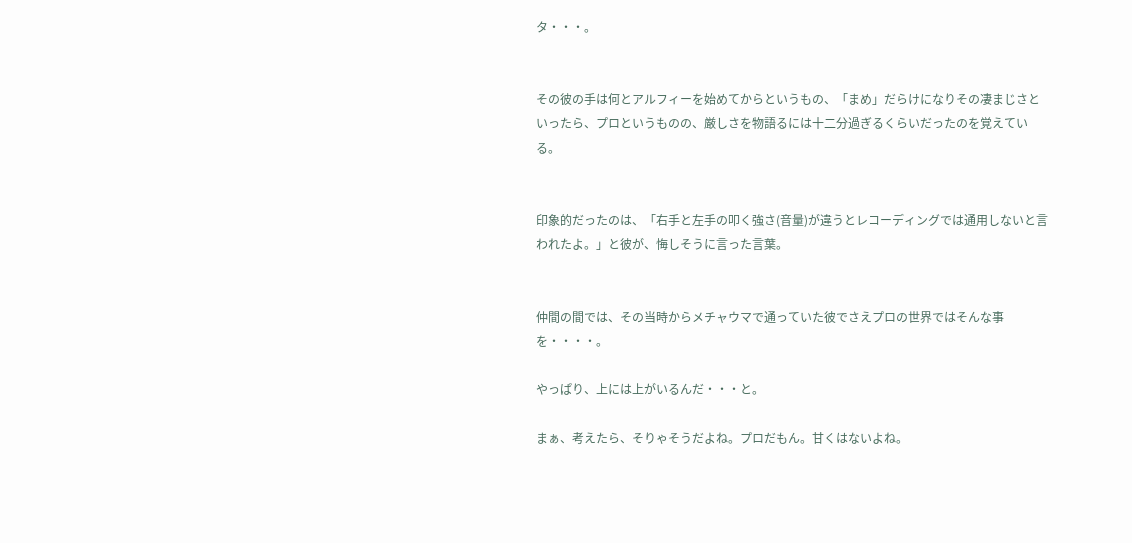タ・・・。


その彼の手は何とアルフィーを始めてからというもの、「まめ」だらけになりその凄まじさといったら、プロというものの、厳しさを物語るには十二分過ぎるくらいだったのを覚えている。


印象的だったのは、「右手と左手の叩く強さ(音量)が違うとレコーディングでは通用しないと言われたよ。」と彼が、悔しそうに言った言葉。


仲間の間では、その当時からメチャウマで通っていた彼でさえプロの世界ではそんな事を・・・・。

やっぱり、上には上がいるんだ・・・と。

まぁ、考えたら、そりゃそうだよね。プロだもん。甘くはないよね。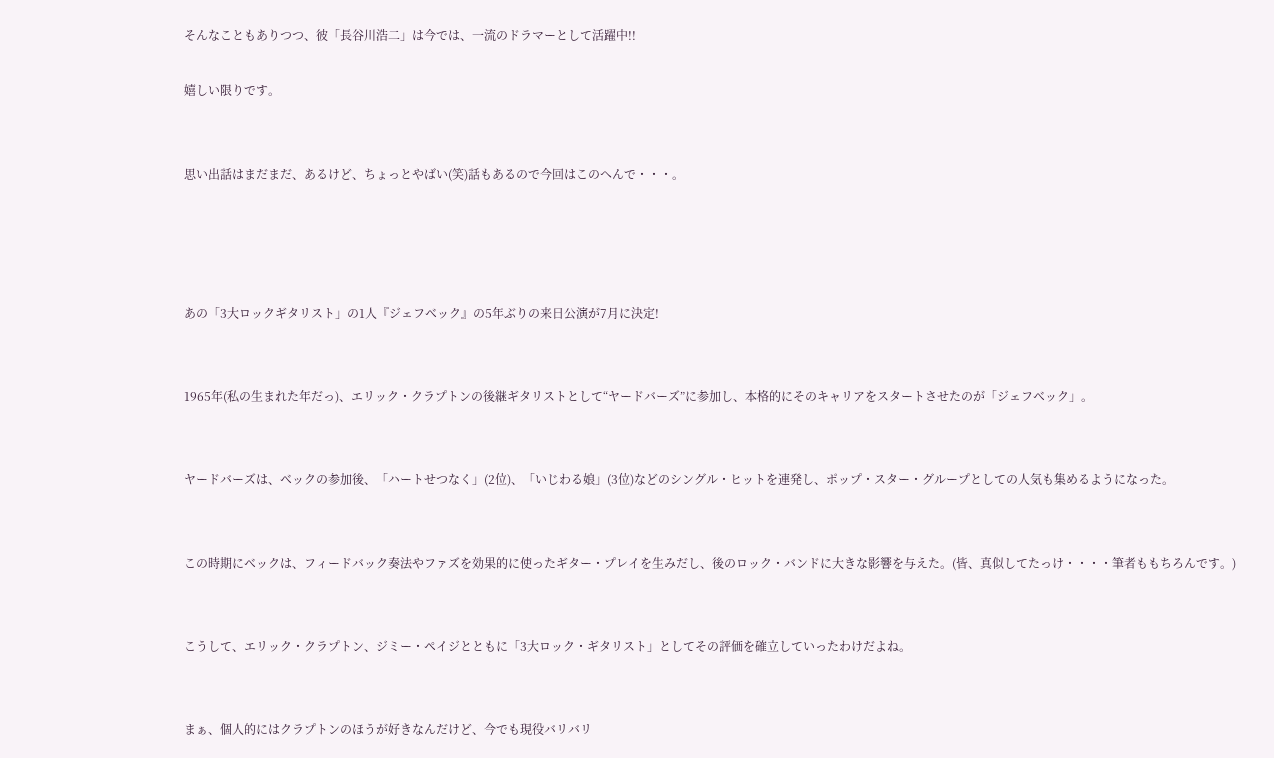そんなこともありつつ、彼「長谷川浩二」は今では、一流のドラマーとして活躍中!!

嬉しい限りです。


思い出話はまだまだ、あるけど、ちょっとやばい(笑)話もあるので今回はこのへんで・・・。




あの「3大ロックギタリスト」の1人『ジェフベック』の5年ぶりの来日公演が7月に決定!


1965年(私の生まれた年だっ)、エリック・クラプトンの後継ギタリストとして“ヤードバーズ”に参加し、本格的にそのキャリアをスタートさせたのが「ジェフベック」。


ヤードバーズは、ベックの参加後、「ハートせつなく」(2位)、「いじわる娘」(3位)などのシングル・ヒットを連発し、ポップ・スター・グループとしての人気も集めるようになった。


この時期にベックは、フィードバック奏法やファズを効果的に使ったギター・プレイを生みだし、後のロック・バンドに大きな影響を与えた。(皆、真似してたっけ・・・・筆者ももちろんです。)


こうして、エリック・クラプトン、ジミー・ペイジとともに「3大ロック・ギタリスト」としてその評価を確立していったわけだよね。


まぁ、個人的にはクラプトンのほうが好きなんだけど、今でも現役バリバリ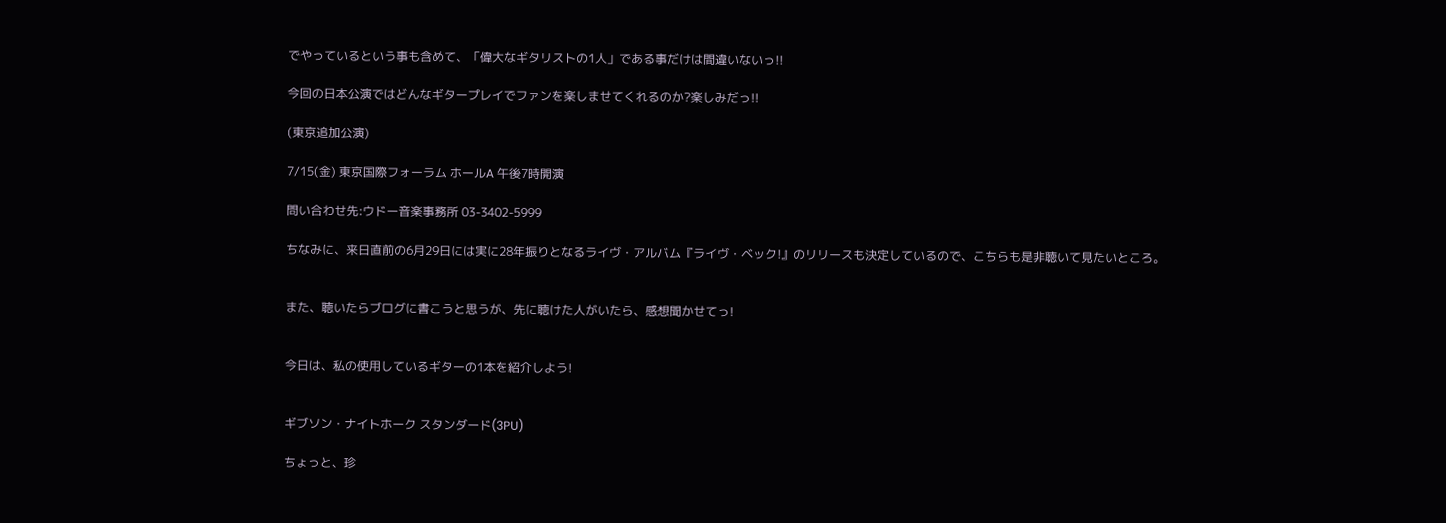でやっているという事も含めて、「偉大なギタリストの1人」である事だけは間違いないっ!!

今回の日本公演ではどんなギタープレイでファンを楽しませてくれるのか?楽しみだっ!!

(東京追加公演)

7/15(金) 東京国際フォーラム ホールA 午後7時開演

問い合わせ先:ウドー音楽事務所 03-3402-5999

ちなみに、来日直前の6月29日には実に28年振りとなるライヴ・アルバム『ライヴ・ベック!』のリリースも決定しているので、こちらも是非聴いて見たいところ。


また、聴いたらブログに書こうと思うが、先に聴けた人がいたら、感想聞かせてっ!


今日は、私の使用しているギターの1本を紹介しよう!


ギブソン・ナイトホーク スタンダード(3PU)

ちょっと、珍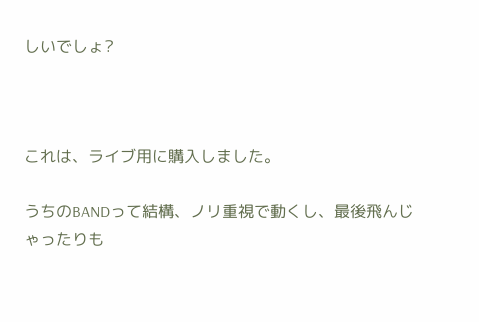しいでしょ?



これは、ライブ用に購入しました。

うちのBANDって結構、ノリ重視で動くし、最後飛んじゃったりも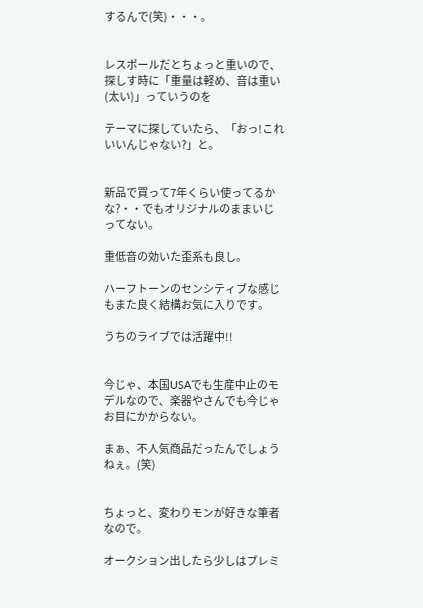するんで(笑)・・・。


レスポールだとちょっと重いので、探しす時に「重量は軽め、音は重い(太い)」っていうのを

テーマに探していたら、「おっ!これいいんじゃない?」と。


新品で買って7年くらい使ってるかな?・・でもオリジナルのままいじってない。

重低音の効いた歪系も良し。

ハーフトーンのセンシティブな感じもまた良く結構お気に入りです。

うちのライブでは活躍中!!


今じゃ、本国USAでも生産中止のモデルなので、楽器やさんでも今じゃお目にかからない。

まぁ、不人気商品だったんでしょうねぇ。(笑)


ちょっと、変わりモンが好きな筆者なので。

オークション出したら少しはプレミ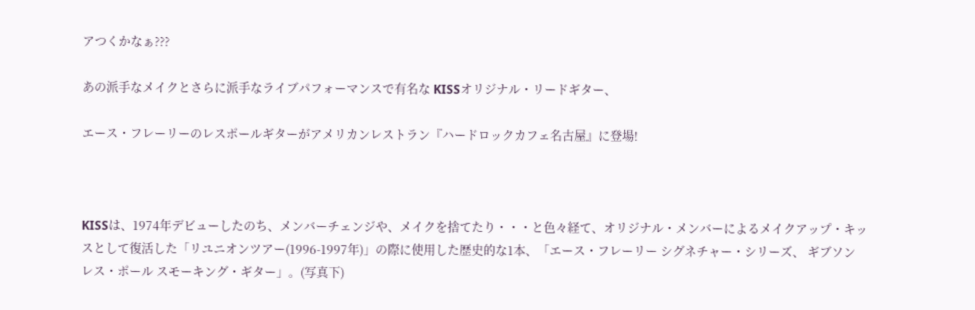アつくかなぁ???

あの派手なメイクとさらに派手なライブパフォーマンスで有名な KISSオリジナル・リードギター、

エース・フレーリーのレスポールギターがアメリカンレストラン『ハードロックカフェ名古屋』に登場!



KISSは、1974年デビューしたのち、メンバーチェンジや、メイクを捨てたり・・・と色々経て、オリジナル・メンバーによるメイクアップ・キッスとして復活した「リユニオンツアー(1996-1997年)」の際に使用した歴史的な1本、「エース・フレーリー シグネチャー・シリーズ、 ギブソン レス・ポール スモーキング・ギター」。(写真下)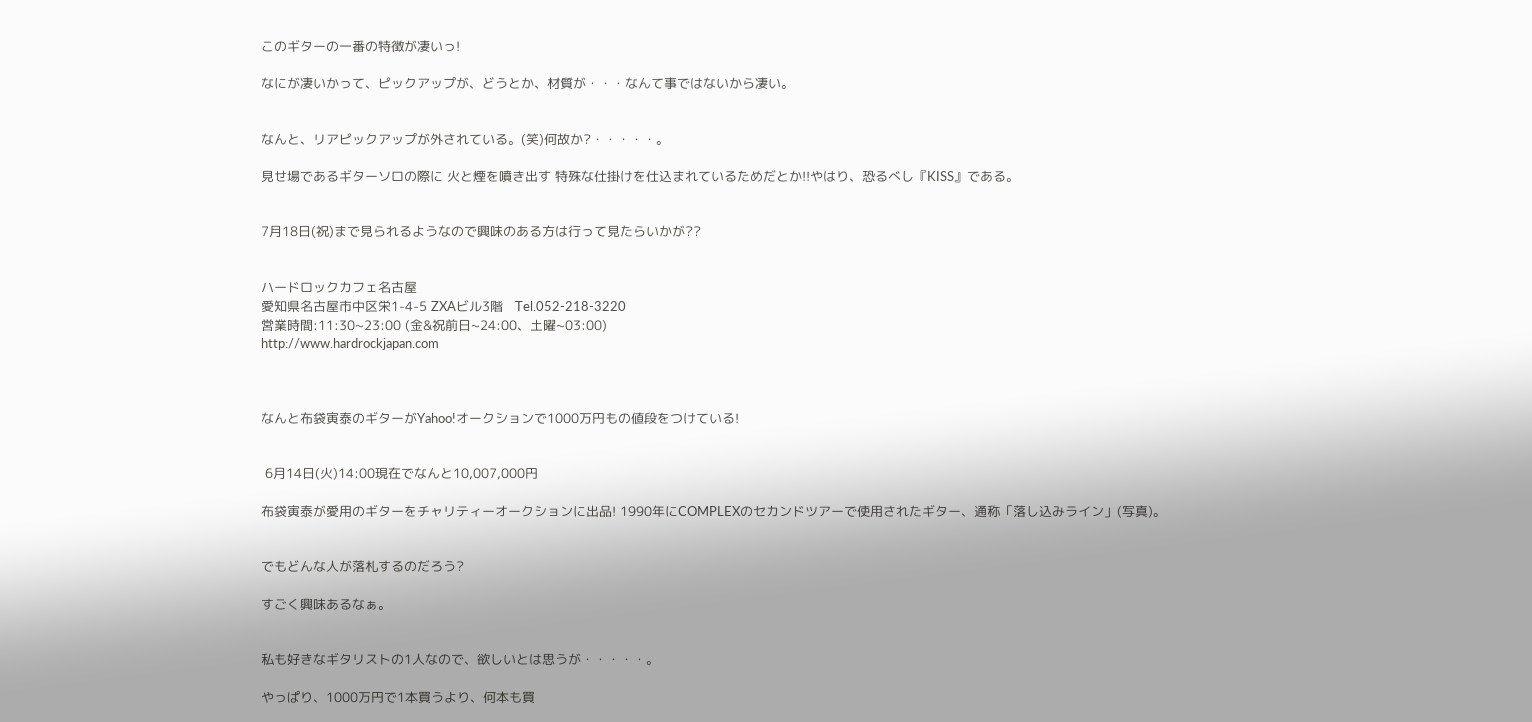このギターの一番の特徴が凄いっ!

なにが凄いかって、ピックアップが、どうとか、材質が・・・なんて事ではないから凄い。


なんと、リアピックアップが外されている。(笑)何故か?・・・・・。

見せ場であるギターソロの際に 火と煙を噴き出す 特殊な仕掛けを仕込まれているためだとか!!やはり、恐るべし『KISS』である。


7月18日(祝)まで見られるようなので興味のある方は行って見たらいかが??


ハードロックカフェ名古屋
愛知県名古屋市中区栄1-4-5 ZXAビル3階   Tel.052-218-3220
営業時間:11:30~23:00 (金&祝前日~24:00、土曜~03:00)
http://www.hardrockjapan.com



なんと布袋寅泰のギターがYahoo!オークションで1000万円もの値段をつけている!


 6月14日(火)14:00現在でなんと10,007,000円

布袋寅泰が愛用のギターをチャリティーオークションに出品! 1990年にCOMPLEXのセカンドツアーで使用されたギター、通称「落し込みライン」(写真)。


でもどんな人が落札するのだろう?

すごく興味あるなぁ。


私も好きなギタリストの1人なので、欲しいとは思うが・・・・・。

やっぱり、1000万円で1本買うより、何本も買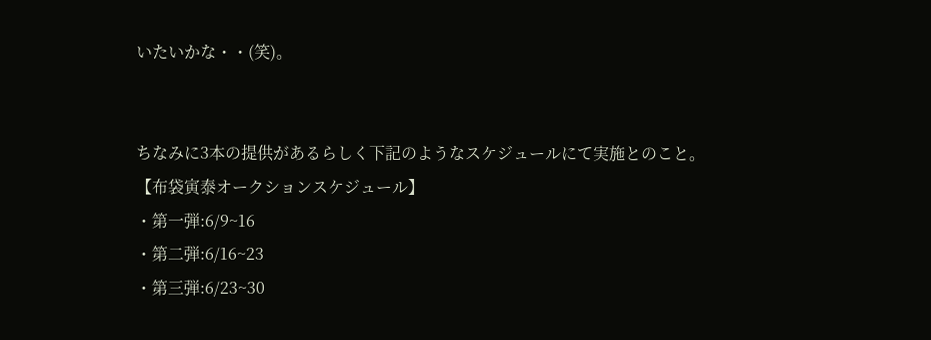いたいかな・・(笑)。


ちなみに3本の提供があるらしく下記のようなスケジュールにて実施とのこと。
【布袋寅泰オークションスケジュール】
・第一弾:6/9~16
・第二弾:6/16~23
・第三弾:6/23~30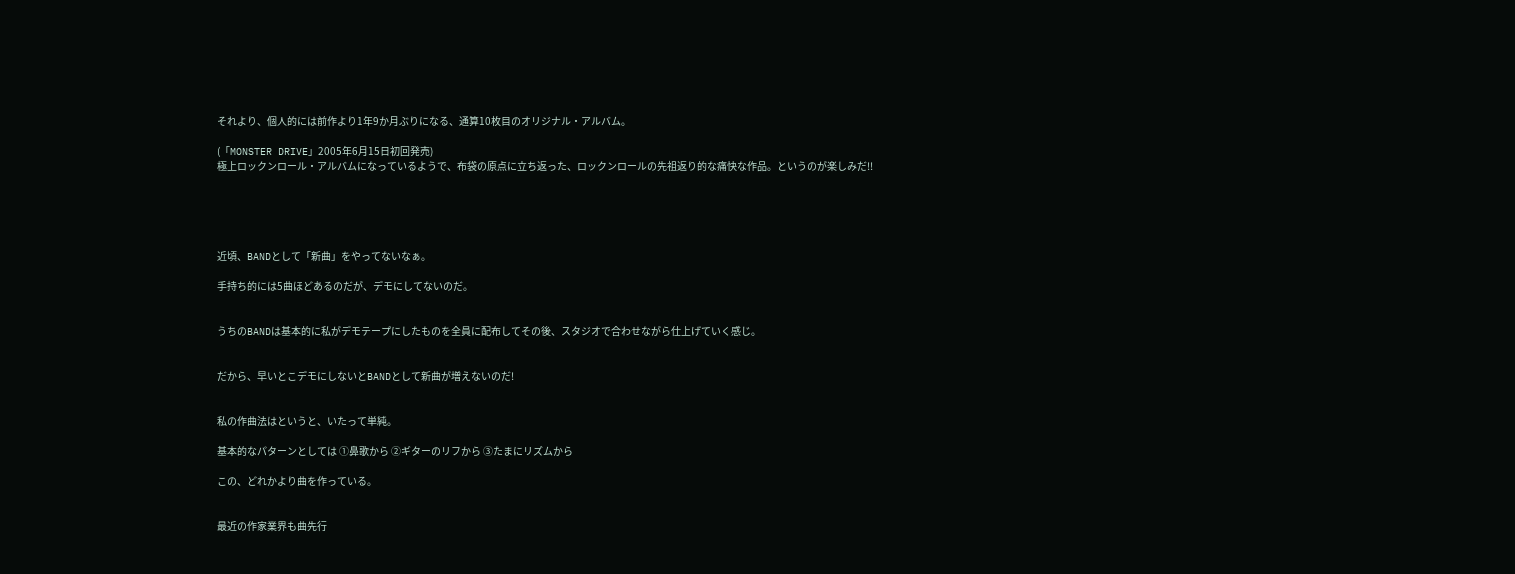それより、個人的には前作より1年9か月ぶりになる、通算10枚目のオリジナル・アルバム。

(「MONSTER DRIVE」2005年6月15日初回発売)
極上ロックンロール・アルバムになっているようで、布袋の原点に立ち返った、ロックンロールの先祖返り的な痛快な作品。というのが楽しみだ!!





近頃、BANDとして「新曲」をやってないなぁ。

手持ち的には5曲ほどあるのだが、デモにしてないのだ。


うちのBANDは基本的に私がデモテープにしたものを全員に配布してその後、スタジオで合わせながら仕上げていく感じ。


だから、早いとこデモにしないとBANDとして新曲が増えないのだ!


私の作曲法はというと、いたって単純。

基本的なパターンとしては ①鼻歌から ②ギターのリフから ③たまにリズムから

この、どれかより曲を作っている。


最近の作家業界も曲先行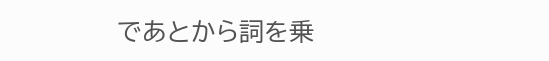であとから詞を乗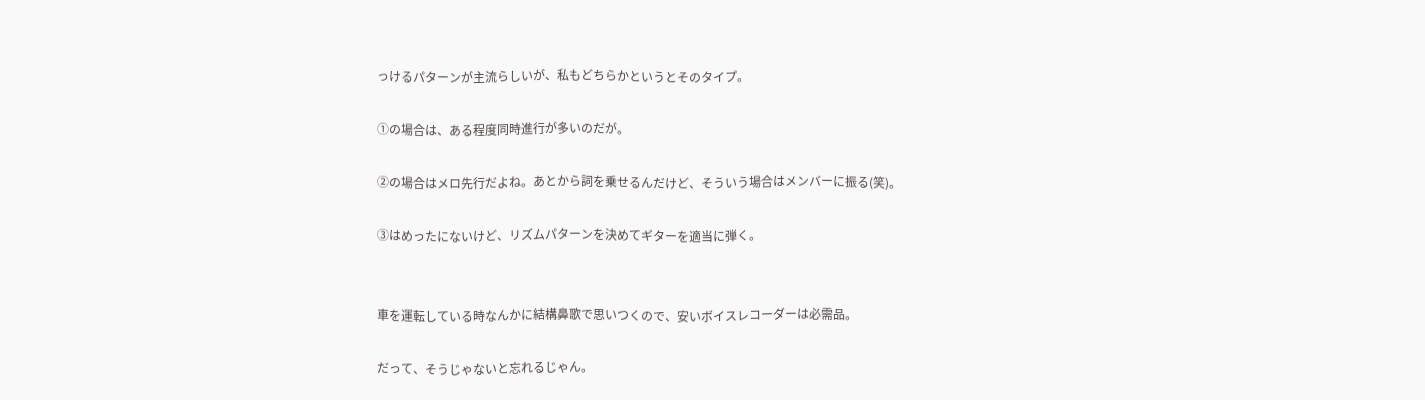っけるパターンが主流らしいが、私もどちらかというとそのタイプ。

①の場合は、ある程度同時進行が多いのだが。

②の場合はメロ先行だよね。あとから詞を乗せるんだけど、そういう場合はメンバーに振る(笑)。

③はめったにないけど、リズムパターンを決めてギターを適当に弾く。


車を運転している時なんかに結構鼻歌で思いつくので、安いボイスレコーダーは必需品。

だって、そうじゃないと忘れるじゃん。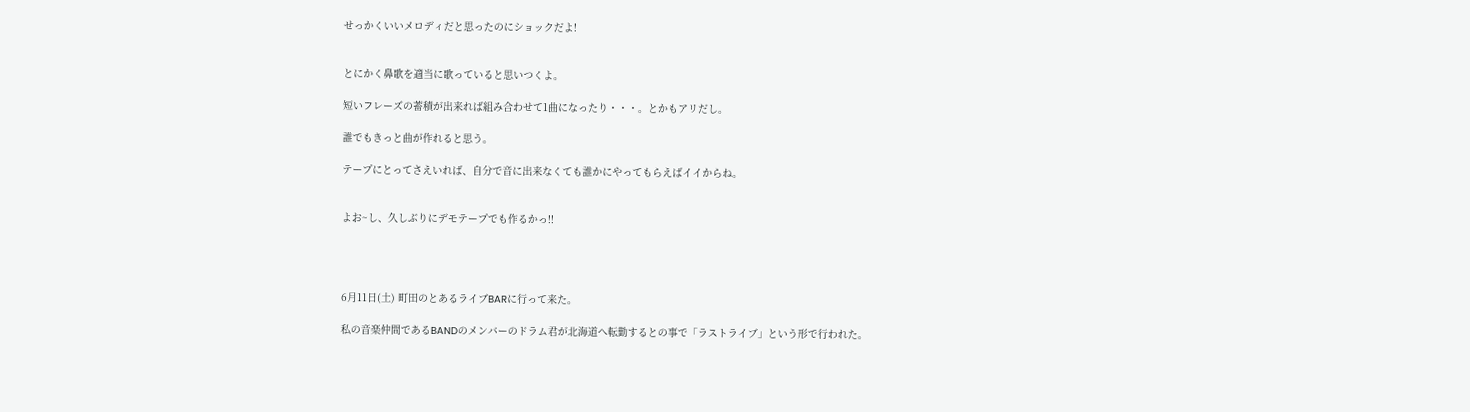せっかくいいメロディだと思ったのにショックだよ!


とにかく鼻歌を適当に歌っていると思いつくよ。

短いフレーズの蓄積が出来れば組み合わせて1曲になったり・・・。とかもアリだし。

誰でもきっと曲が作れると思う。

テープにとってさえいれば、自分で音に出来なくても誰かにやってもらえばイイからね。


よお~し、久しぶりにデモテープでも作るかっ!!




6月11日(土) 町田のとあるライブBARに行って来た。

私の音楽仲間であるBANDのメンバーのドラム君が北海道へ転勤するとの事で「ラストライブ」という形で行われた。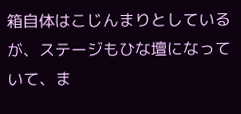箱自体はこじんまりとしているが、ステージもひな壇になっていて、ま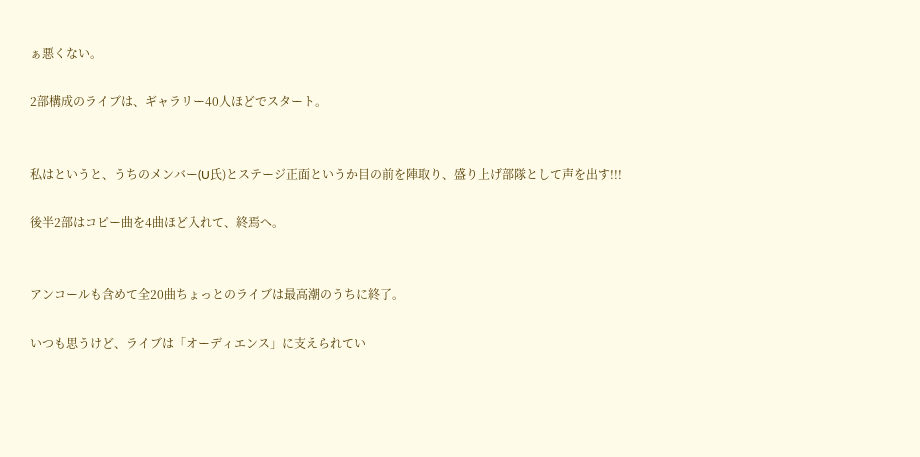ぁ悪くない。

2部構成のライブは、ギャラリー40人ほどでスタート。


私はというと、うちのメンバー(U氏)とステージ正面というか目の前を陣取り、盛り上げ部隊として声を出す!!!

後半2部はコピー曲を4曲ほど入れて、終焉へ。


アンコールも含めて全20曲ちょっとのライブは最高潮のうちに終了。

いつも思うけど、ライブは「オーディエンス」に支えられてい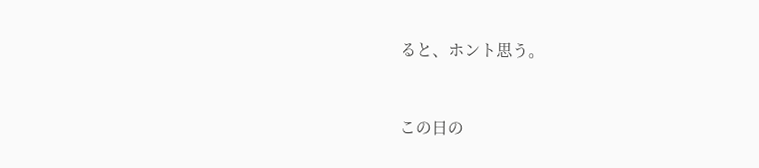ると、ホント思う。


この日の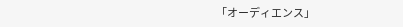「オーディエンス」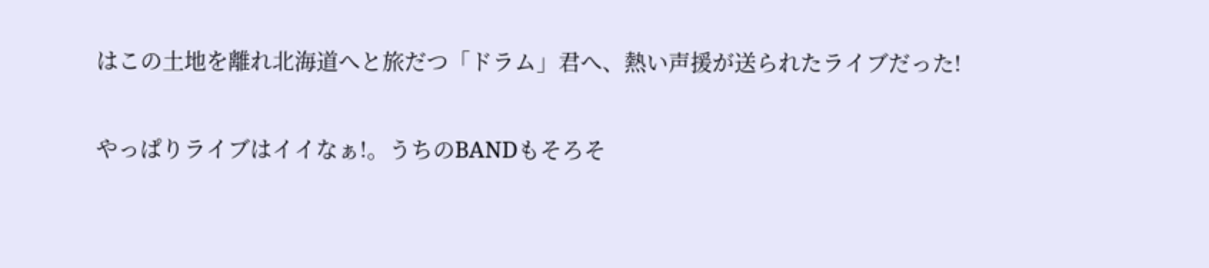はこの土地を離れ北海道へと旅だつ「ドラム」君へ、熱い声援が送られたライブだった!


やっぱりライブはイイなぁ!。うちのBANDもそろそ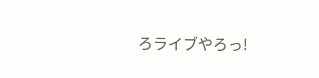ろライブやろっ!